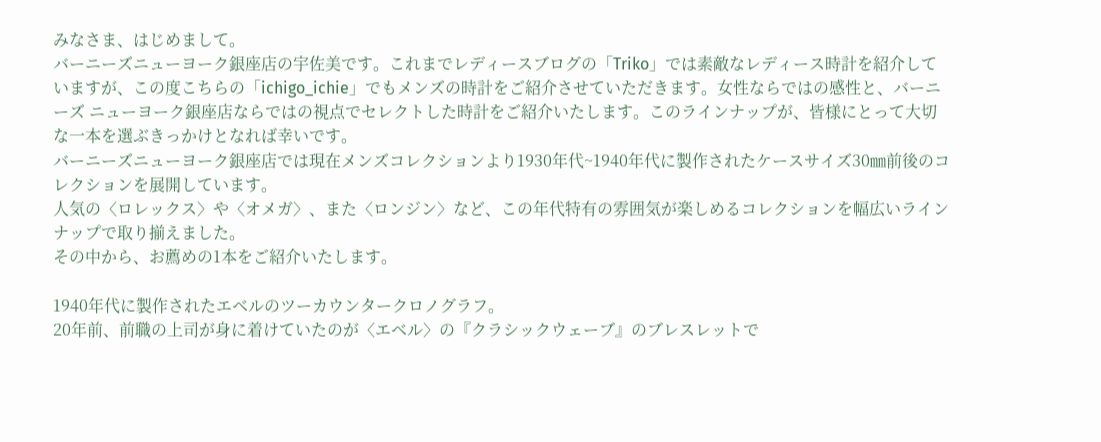みなさま、はじめまして。
バーニーズニューヨーク銀座店の宇佐美です。これまでレディースブログの「Triko」では素敵なレディース時計を紹介していますが、この度こちらの「ichigo_ichie」でもメンズの時計をご紹介させていただきます。女性ならではの感性と、バーニーズ ニューヨーク銀座店ならではの視点でセレクトした時計をご紹介いたします。このラインナップが、皆様にとって大切な一本を選ぶきっかけとなれば幸いです。
バーニーズニューヨーク銀座店では現在メンズコレクションより1930年代~1940年代に製作されたケースサイズ30㎜前後のコレクションを展開しています。
人気の〈ロレックス〉や〈オメガ〉、また〈ロンジン〉など、この年代特有の雰囲気が楽しめるコレクションを幅広いラインナップで取り揃えました。
その中から、お薦めの1本をご紹介いたします。

1940年代に製作されたエベルのツーカウンタークロノグラフ。
20年前、前職の上司が身に着けていたのが〈エベル〉の『クラシックウェーブ』のブレスレットで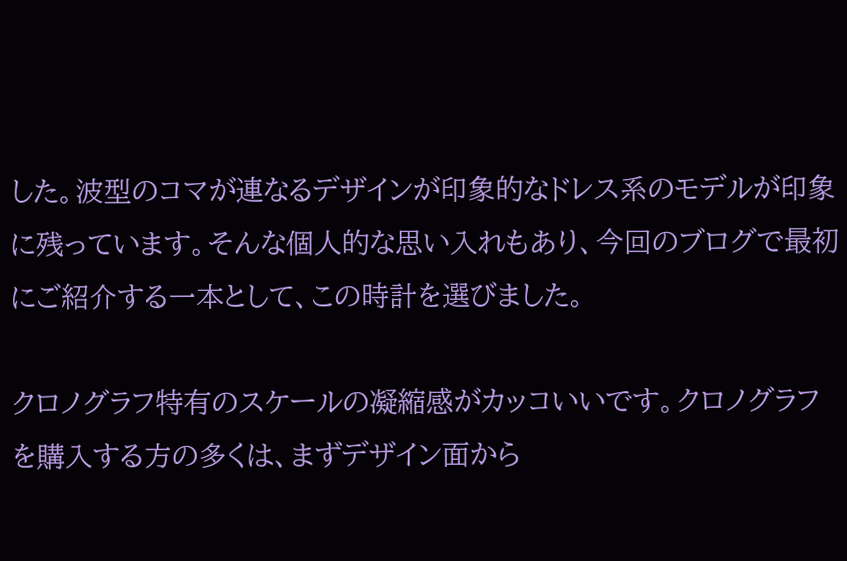した。波型のコマが連なるデザインが印象的なドレス系のモデルが印象に残っています。そんな個人的な思い入れもあり、今回のブログで最初にご紹介する一本として、この時計を選びました。

クロノグラフ特有のスケールの凝縮感がカッコいいです。クロノグラフを購入する方の多くは、まずデザイン面から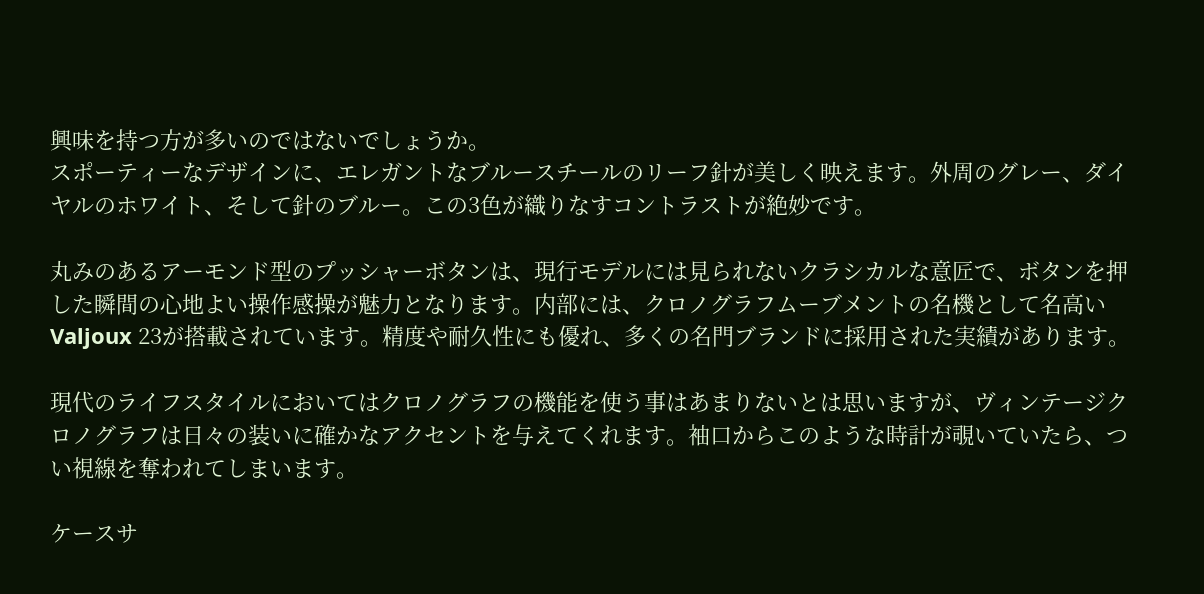興味を持つ方が多いのではないでしょうか。
スポーティーなデザインに、エレガントなブルースチールのリーフ針が美しく映えます。外周のグレー、ダイヤルのホワイト、そして針のブルー。この3色が織りなすコントラストが絶妙です。

丸みのあるアーモンド型のプッシャーボタンは、現行モデルには見られないクラシカルな意匠で、ボタンを押した瞬間の心地よい操作感操が魅力となります。内部には、クロノグラフムーブメントの名機として名高いValjoux 23が搭載されています。精度や耐久性にも優れ、多くの名門ブランドに採用された実績があります。

現代のライフスタイルにおいてはクロノグラフの機能を使う事はあまりないとは思いますが、ヴィンテージクロノグラフは日々の装いに確かなアクセントを与えてくれます。袖口からこのような時計が覗いていたら、つい視線を奪われてしまいます。

ケースサ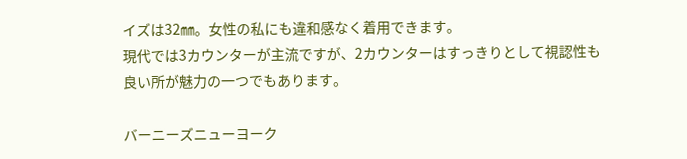イズは32㎜。女性の私にも違和感なく着用できます。
現代では3カウンターが主流ですが、2カウンターはすっきりとして視認性も良い所が魅力の一つでもあります。

バーニーズニューヨーク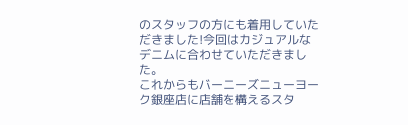のスタッフの方にも着用していただきました!今回はカジュアルなデニムに合わせていただきました。
これからもバーニーズニューヨーク銀座店に店舗を構えるスタ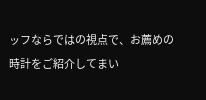ッフならではの視点で、お薦めの時計をご紹介してまい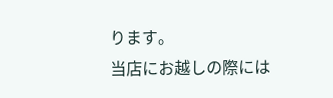ります。
当店にお越しの際には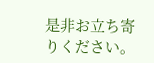是非お立ち寄りください。